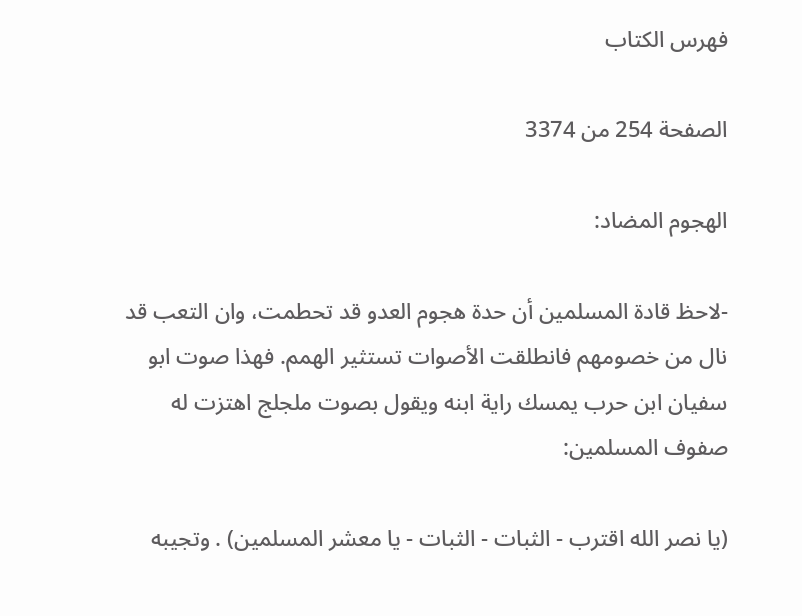فهرس الكتاب

الصفحة 254 من 3374

الهجوم المضاد:

-لاحظ قادة المسلمين أن حدة هجوم العدو قد تحطمت، وان التعب قد نال من خصومهم فانطلقت الأصوات تستثير الهمم. فهذا صوت ابو سفيان ابن حرب يمسك راية ابنه ويقول بصوت ملجلج اهتزت له صفوف المسلمين:

(يا نصر الله اقترب - الثبات - الثبات - يا معشر المسلمين) . وتجيبه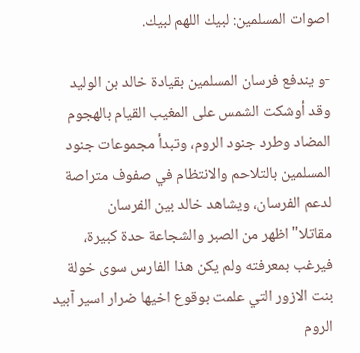اصوات المسلمين: لبيك اللهم لبيك.

-و يندفع فرسان المسلمين بقيادة خالد بن الوليد وقد أوشكت الشمس على المغيب القيام بالهجوم المضاد وطرد جنود الروم، وتبدأ مجموعات جنود المسلمين بالتلاحم والانتظام في صفوف متراصة لدعم الفرسان، ويشاهد خالد بين الفرسان مقاتلا"اظهر من الصبر والشجاعة حدة كبيرة، فيرغب بمعرفته ولم يكن هذا الفارس سوى خولة بنت الازور التي علمت بوقوع اخيها ضرار اسير آبيد الروم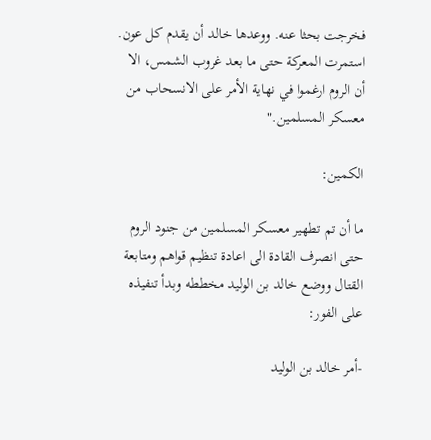فخرجت بحثا عنه. ووعدها خالد أن يقدم كل عون. استمرت المعركة حتى ما بعد غروب الشمس، الا أن الروم ارغموا في نهاية الأمر على الانسحاب من معسكر المسلمين."

الكمين:

ما أن تم تطهير معسكر المسلمين من جنود الروم حتى انصرف القادة الى اعادة تنظيم قواهم ومتابعة القتال ووضع خالد بن الوليد مخططه وبدأ تنفيذه على الفور:

-أمر خالد بن الوليد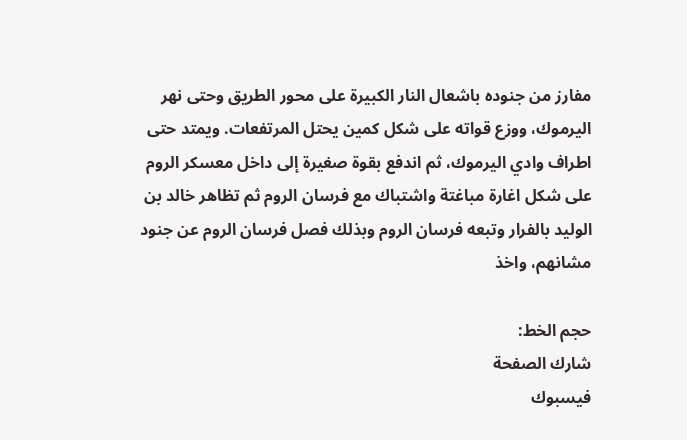مفارز من جنوده باشعال النار الكبيرة على محور الطريق وحتى نهر اليرموك، ووزع قواته على شكل كمين يحتل المرتفعات. ويمتد حتى اطراف وادي اليرموك، ثم اندفع بقوة صغيرة إلى داخل معسكر الروم على شكل اغارة مباغتة واشتباك مع فرسان الروم ثم تظاهر خالد بن الوليد بالفرار وتبعه فرسان الروم وبذلك فصل فرسان الروم عن جنود مشانهم، واخذ

حجم الخط:
شارك الصفحة
فيسبوك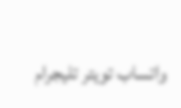واتساب تويتر تليجرام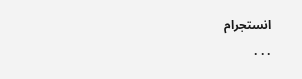انستجرام
. . .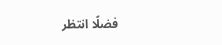فضلًا انتظر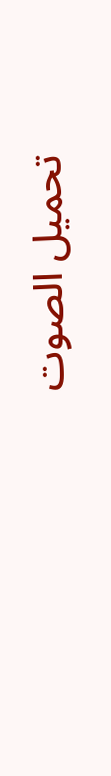تحميل الصوت